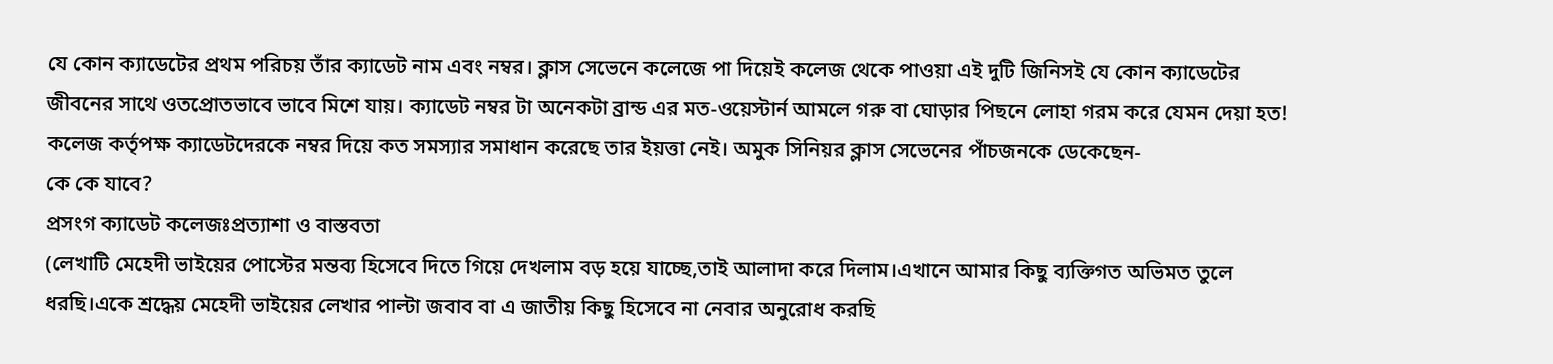যে কোন ক্যাডেটের প্রথম পরিচয় তাঁর ক্যাডেট নাম এবং নম্বর। ক্লাস সেভেনে কলেজে পা দিয়েই কলেজ থেকে পাওয়া এই দুটি জিনিসই যে কোন ক্যাডেটের জীবনের সাথে ওতপ্রোতভাবে ভাবে মিশে যায়। ক্যাডেট নম্বর টা অনেকটা ব্রান্ড এর মত-ওয়েস্টার্ন আমলে গরু বা ঘোড়ার পিছনে লোহা গরম করে যেমন দেয়া হত! কলেজ কর্তৃপক্ষ ক্যাডেটদেরকে নম্বর দিয়ে কত সমস্যার সমাধান করেছে তার ইয়ত্তা নেই। অমুক সিনিয়র ক্লাস সেভেনের পাঁচজনকে ডেকেছেন-
কে কে যাবে?
প্রসংগ ক্যাডেট কলেজঃপ্রত্যাশা ও বাস্তবতা
(লেখাটি মেহেদী ভাইয়ের পোস্টের মন্তব্য হিসেবে দিতে গিয়ে দেখলাম বড় হয়ে যাচ্ছে,তাই আলাদা করে দিলাম।এখানে আমার কিছু ব্যক্তিগত অভিমত তুলে ধরছি।একে শ্রদ্ধেয় মেহেদী ভাইয়ের লেখার পাল্টা জবাব বা এ জাতীয় কিছু হিসেবে না নেবার অনুরোধ করছি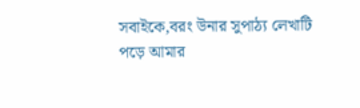সবাইকে,বরং উনার সুপাঠ্য লেখাটি পড়ে আমার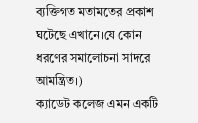ব্যক্তিগত মতামতের প্রকাশ ঘটেছে এখানে।যে কোন ধরণের সমালোচনা সাদরে আমন্ত্রিত।)
ক্যাডেট কলেজ এমন একটি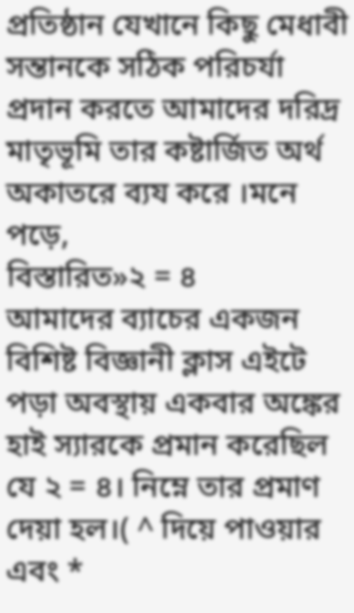প্রতিষ্ঠান যেখানে কিছু মেধাবী সন্তানকে সঠিক পরিচর্যা প্রদান করতে আমাদের দরিদ্র মাতৃভূমি তার কষ্টার্জিত অর্থ অকাতরে ব্যয করে ।মনে পড়ে,
বিস্তারিত»২ = ৪
আমাদের ব্যাচের একজন বিশিষ্ট বিজ্ঞানী ক্লাস এইটে পড়া অবস্থায় একবার অঙ্কের হাই স্যারকে প্রমান করেছিল যে ২ = ৪। নিম্নে তার প্রমাণ দেয়া হল।( ^ দিয়ে পাওয়ার এবং *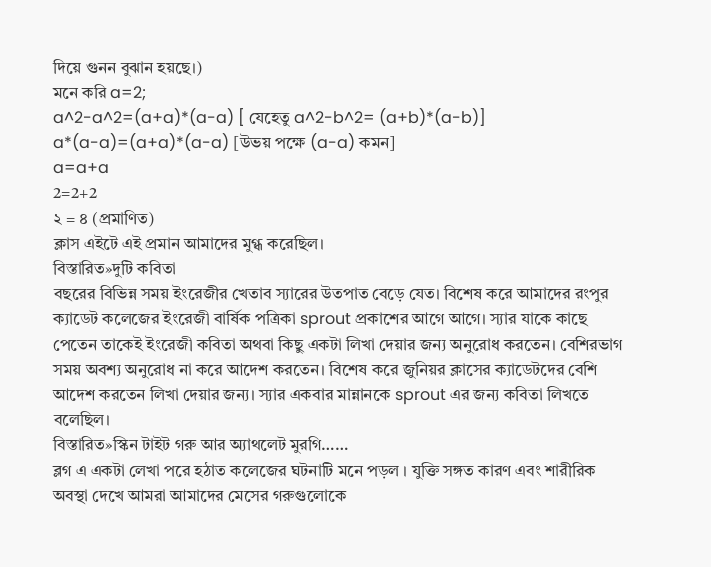দিয়ে গুনন বুঝান হয়ছে।)
মনে করি a=2;
a^2-a^2=(a+a)*(a-a) [ যেহেতু a^2-b^2= (a+b)*(a-b)]
a*(a-a)=(a+a)*(a-a) [উভয় পক্ষে (a-a) কমন]
a=a+a
2=2+2
২ = ৪ (প্রমাণিত)
ক্লাস এইটে এই প্রমান আমাদের মুগ্ধ করেছিল।
বিস্তারিত»দুটি কবিতা
বছরের বিভিন্ন সময় ইংরেজীর খেতাব স্যারের উতপাত বেড়ে যেত। বিশেষ করে আমাদের রংপুর ক্যাডেট কলেজের ইংরেজী বার্ষিক পত্রিকা sprout প্রকাশের আগে আগে। স্যার যাকে কাছে পেতেন তাকেই ইংরেজী কবিতা অথবা কিছু একটা লিখা দেয়ার জন্য অনুরোধ করতেন। বেশিরভাগ সময় অবশ্য অনুরোধ না করে আদেশ করতেন। বিশেষ করে জুনিয়র ক্লাসের ক্যাডেটদের বেশি আদেশ করতেন লিখা দেয়ার জন্য। স্যার একবার মান্নানকে sprout এর জন্য কবিতা লিখতে বলেছিল।
বিস্তারিত»স্কিন টাইট গরু আর অ্যাথলেট মুরগি……
ব্লগ এ একটা লেখা পরে হঠাত কলেজের ঘটনাটি মনে পড়ল । যুক্তি সঙ্গত কারণ এবং শারীরিক অবস্থা দেখে আমরা আমাদের মেসের গরুগুলোকে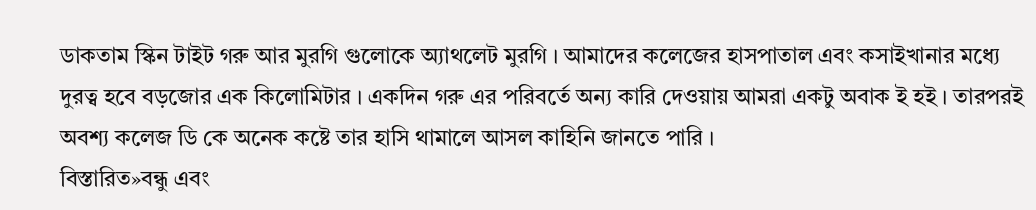ডাকতাম স্কিন টাইট গরু আর মুরগি গুলোকে অ্যাথলেট মুরগি । আমাদের কলেজের হাসপাতাল এবং কসাইখানার মধ্যে দুরত্ব হবে বড়জোর এক কিলোমিটার । একদিন গরু এর পরিবর্তে অন্য কারি দেওয়ায় আমরা একটু অবাক ই হই । তারপরই অবশ্য কলেজ ডি কে অনেক কষ্টে তার হাসি থামালে আসল কাহিনি জানতে পারি ।
বিস্তারিত»বন্ধু এবং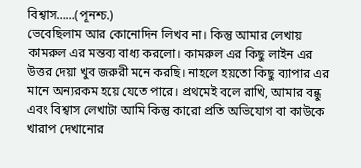বিশ্বাস……(পূনশ্চ.)
ভেবেছিলাম আর কোনোদিন লিখব না। কিন্তু আমার লেখায় কামরুল এর মন্তব্য বাধ্য করলো। কামরুল এর কিছু লাইন এর উত্তর দেয়া খুব জরুরী মনে করছি। নাহলে হয়তো কিছু ব্যাপার এর মানে অন্যরকম হয়ে যেতে পারে। প্রথমেই বলে রাখি, আমার বন্ধু এবং বিশ্বাস লেখাটা আমি কিন্তু কারো প্রতি অভিযোগ বা কাউকে খারাপ দেখানোর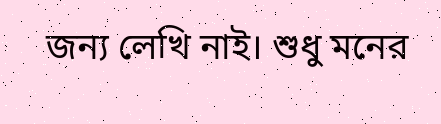জন্য লেখি নাই। শুধু মনের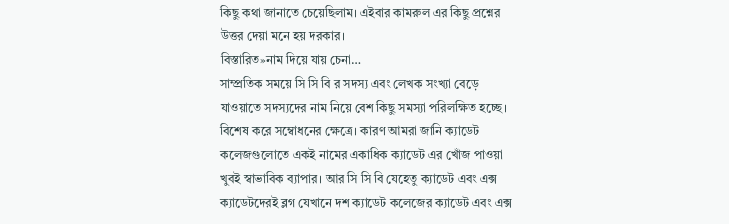কিছু কথা জানাতে চেয়েছিলাম। এইবার কামরুল এর কিছু প্রশ্নের উত্তর দেয়া মনে হয় দরকার।
বিস্তারিত»নাম দিয়ে যায় চেনা…
সাম্প্রতিক সময়ে সি সি বি র সদস্য এবং লেখক সংখ্যা বেড়ে যাওয়াতে সদস্যদের নাম নিয়ে বেশ কিছু সমস্যা পরিলক্ষিত হচ্ছে। বিশেষ করে সম্বোধনের ক্ষেত্রে। কারণ আমরা জানি ক্যাডেট কলেজগুলোতে একই নামের একাধিক ক্যাডেট এর খোঁজ পাওয়া খুবই স্বাভাবিক ব্যাপার। আর সি সি বি যেহেতু ক্যাডেট এবং এক্স ক্যাডেটদেরই ব্লগ যেখানে দশ ক্যাডেট কলেজের ক্যাডেট এবং এক্স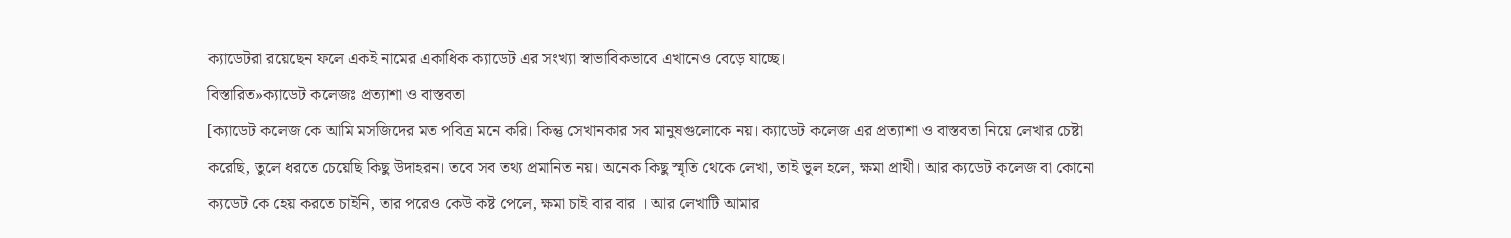ক্যাডেটরা রয়েছেন ফলে একই নামের একাধিক ক্যাডেট এর সংখ্যা স্বাভাবিকভাবে এখানেও বেড়ে যাচ্ছে।
বিস্তারিত»ক্যাডেট কলেজঃ প্রত্যাশা ও বাস্তবতা
[ক্যাডেট কলেজ কে আমি মসজিদের মত পবিত্র মনে করি। কিন্তু সেখানকার সব মানুষগুলোকে নয়। ক্যাডেট কলেজ এর প্রত্যাশা ও বাস্তবতা নিয়ে লেখার চেষ্টা করেছি, তুলে ধরতে চেয়েছি কিছু উদাহরন। তবে সব তথ্য প্রমানিত নয়। অনেক কিছু স্মৃতি থেকে লেখা, তাই ভুল হলে, ক্ষমা প্রাথী। আর ক্যডেট কলেজ বা কোনো ক্যডেট কে হেয় করতে চাইনি, তার পরেও কেউ কষ্ট পেলে, ক্ষমা চাই বার বার । আর লেখাটি আমার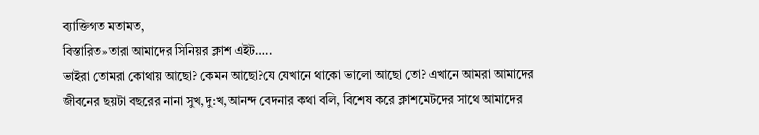ব্যাক্তিগত মতামত,
বিস্তারিত»তারা আমাদের সিনিয়র ক্লাশ এইট…..
ভাইরা তোমরা কোথায় আছো? কেমন আছো?যে যেখানে থাকো ভালো আছো তো? এখানে আমরা আমাদের জীবনের ছয়টা বছরের নানা সুখ,দু:খ,আনন্দ বেদনার কথা বলি, বিশেষ করে ক্লাশমেটদের সাথে আমাদের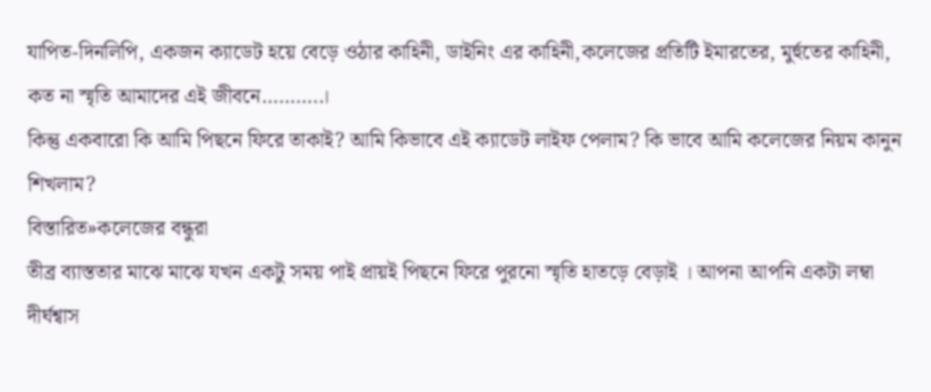যাপিত-দিনলিপি, একজন ক্যাডেট হয়ে বেড়ে ওঠার কাহিনী, ডাইনিং এর কাহিনী,কলেজের প্রতিটি ইমারতের, মুর্হুতের কাহিনী, কত না স্মৃতি আমাদের এই জীবনে………..।
কিন্তু একবারো কি আমি পিছনে ফিরে তাকাই? আমি কিভাবে এই ক্যাডেট লাইফ পেলাম? কি ভাবে আমি কলেজের নিয়ম কানুন শিখলাম?
বিস্তারিত»কলেজের বন্ধুরা
তীব্র ব্যাস্ততার মাঝে মাঝে যখন একটু সময় পাই প্রায়ই পিছনে ফিরে পুরনো স্মৃতি হাতড়ে বেড়াই । আপনা আপনি একটা লম্বা দীর্ঘশ্বাস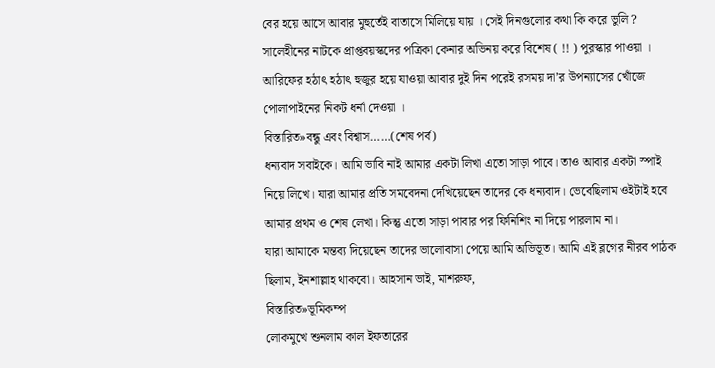বের হয়ে আসে আবার মুহুর্তেই বাতাসে মিলিয়ে যায় । সেই দিনগুলোর কথা কি করে ভুলি ?
সালেহীনের নাটকে প্রাপ্তবয়স্কদের পত্রিকা কেনার অভিনয় করে বিশেষ ( !! ) পুরস্কার পাওয়া । আরিফের হঠাৎ হঠাৎ হুজুর হয়ে যাওয়া আবার দুই দিন পরেই রসময় দা’র উপন্যাসের খোঁজে পোলাপাইনের নিকট ধর্না দেওয়া ।
বিস্তারিত»বন্ধু এবং বিশ্বাস……(শেষ পর্ব)
ধন্যবাদ সবাইকে। আমি ভাবি নাই আমার একটা লিখা এতো সাড়া পাবে। তাও আবার একটা স্পাই নিয়ে লিখে। যারা আমার প্রতি সমবেদনা দেখিয়েছেন তাদের কে ধন্যবাদ। ভেবেছিলাম ওইটাই হবে আমার প্রথম ও শেষ লেখা। কিন্তু এতো সাড়া পাবার পর ফিনিশিং না দিয়ে পারলাম না।
যারা আমাকে মন্তব্য দিয়েছেন তাদের ভালোবাসা পেয়ে আমি অভিভূত। আমি এই ব্লগের নীরব পাঠক ছিলাম, ইনশাল্লাহ থাকবো। আহসান ভাই, মাশরুফ,
বিস্তারিত»ভূমিকম্প
লোকমুখে শুনলাম কাল ইফতারের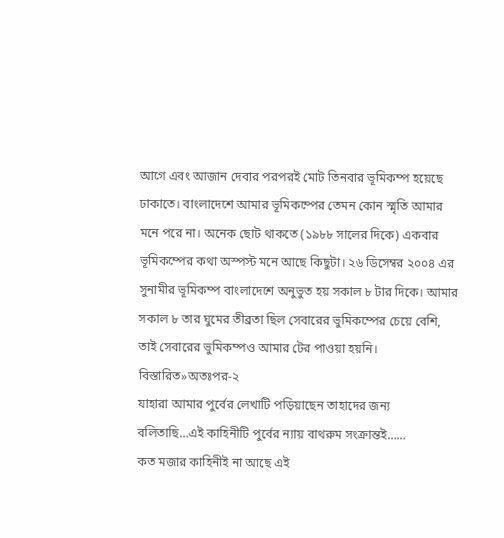আগে এবং আজান দেবার পরপরই মোট তিনবার ভূমিকম্প হয়েছে ঢাকাতে। বাংলাদেশে আমার ভূমিকম্পের তেমন কোন স্মৃতি আমার মনে পরে না। অনেক ছোট থাকতে (১৯৮৮ সালের দিকে) একবার ভূমিকম্পের কথা অস্পস্ট মনে আছে কিছুটা। ২৬ ডিসেম্বর ২০০৪ এর সুনামীর ভূমিকম্প বাংলাদেশে অনুভুত হয় সকাল ৮ টার দিকে। আমার সকাল ৮ তার ঘুমের তীব্রতা ছিল সেবারের ভুমিকম্পের চেয়ে বেশি, তাই সেবারের ভুমিকম্পও আমার টের পাওয়া হয়নি।
বিস্তারিত»অতঃপর-২
যাহারা আমার পুর্বের লেখাটি পড়িয়াছেন তাহাদের জন্য বলিতাছি…এই কাহিনীটি পুর্বের ন্যায় বাথরুম সংক্রান্তই……
কত মজার কাহিনীই না আছে এই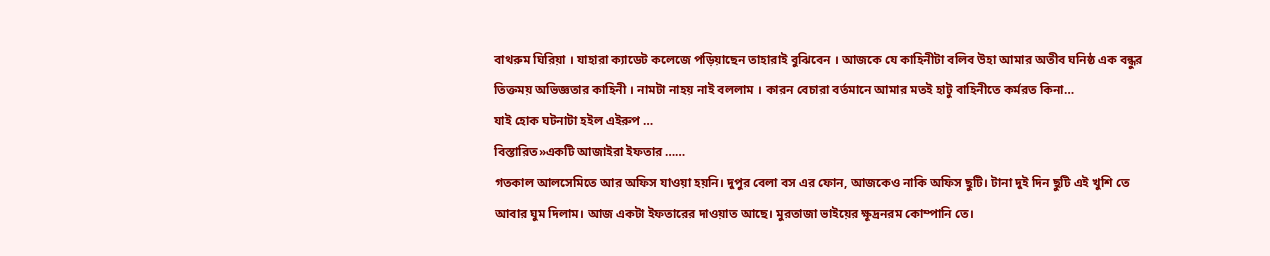বাথরুম ঘিরিয়া । যাহারা ক্যাডেট কলেজে পড়িয়াছেন তাহারাই বুঝিবেন । আজকে যে কাহিনীটা বলিব উহা আমার অতীব ঘনিষ্ঠ এক বন্ধুর তিক্তময় অভিজ্ঞতার কাহিনী । নামটা নাহয় নাই বললাম । কারন বেচারা বর্তমানে আমার মতই হাটু বাহিনীতে কর্মরত কিনা…
যাই হোক ঘটনাটা হইল এইরুপ …
বিস্তারিত»একটি আজাইরা ইফতার ……
গতকাল আলসেমিতে আর অফিস যাওয়া হয়নি। দুপুর বেলা বস এর ফোন, আজকেও নাকি অফিস ছুটি। টানা দুই দিন ছুটি এই খুশি তে আবার ঘুম দিলাম। আজ একটা ইফতারের দাওয়াত আছে। মুরতাজা ভাইয়ের ক্ষূদ্রনরম কোম্পানি তে।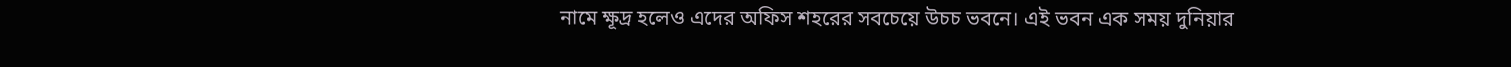নামে ক্ষূদ্র হলেও এদের অফিস শহরের সবচেয়ে উচচ ভবনে। এই ভবন এক সময় দুনিয়ার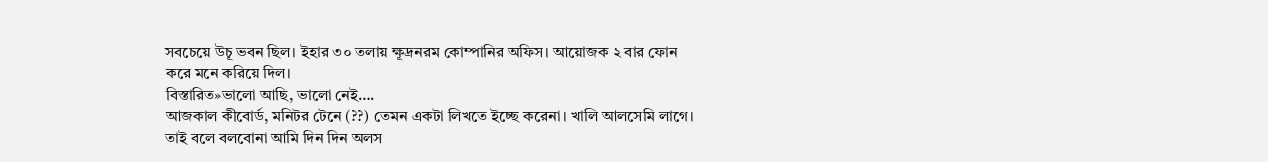সবচেয়ে উচূ ভবন ছিল। ইহার ৩০ তলায় ক্ষূদ্রনরম কোম্পানির অফিস। আয়োজক ২ বার ফোন করে মনে করিয়ে দিল।
বিস্তারিত»ভালো আছি, ভালো নেই….
আজকাল কীবোর্ড, মনিটর টেনে (??) তেমন একটা লিখতে ইচ্ছে করেনা। খালি আলসেমি লাগে। তাই বলে বলবোনা আমি দিন দিন অলস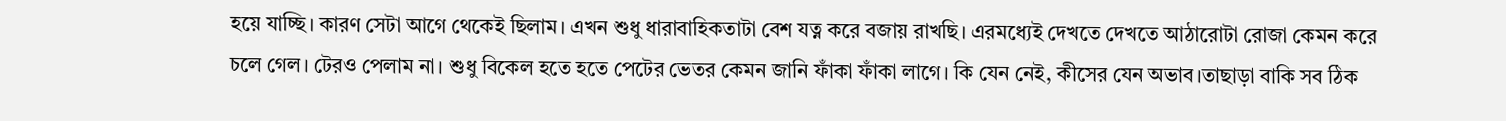হয়ে যাচ্ছি। কারণ সেটা আগে থেকেই ছিলাম। এখন শুধু ধারাবাহিকতাটা বেশ যত্ন করে বজায় রাখছি। এরমধ্যেই দেখতে দেখতে আঠারোটা রোজা কেমন করে চলে গেল। টেরও পেলাম না। শুধু বিকেল হতে হতে পেটের ভেতর কেমন জানি ফাঁকা ফাঁকা লাগে। কি যেন নেই, কীসের যেন অভাব।তাছাড়া বাকি সব ঠিক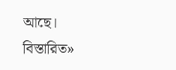আছে।
বিস্তারিত»